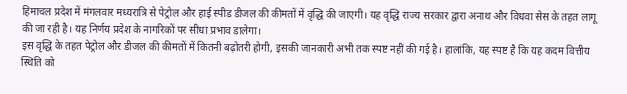हिमाचल प्रदेश में मंगलवार मध्यरात्रि से पेट्रोल और हाई स्पीड डीजल की कीमतों में वृद्धि की जाएगी। यह वृद्धि राज्य सरकार द्वारा अनाथ और विधवा सेस के तहत लागू की जा रही है। यह निर्णय प्रदेश के नागरिकों पर सीधा प्रभाव डालेगा।
इस वृद्धि के तहत पेट्रोल और डीजल की कीमतों में कितनी बढ़ोतरी होगी, इसकी जानकारी अभी तक स्पष्ट नहीं की गई है। हालांकि, यह स्पष्ट है कि यह कदम वित्तीय स्थिति को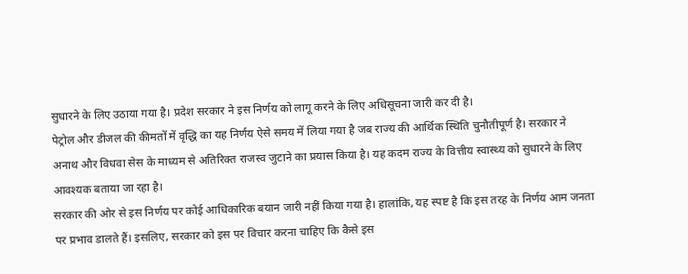सुधारने के लिए उठाया गया है। प्रदेश सरकार ने इस निर्णय को लागू करने के लिए अधिसूचना जारी कर दी है।
पेट्रोल और डीजल की कीमतों में वृद्धि का यह निर्णय ऐसे समय में लिया गया है जब राज्य की आर्थिक स्थिति चुनौतीपूर्ण है। सरकार ने अनाथ और विधवा सेस के माध्यम से अतिरिक्त राजस्व जुटाने का प्रयास किया है। यह कदम राज्य के वित्तीय स्वास्थ्य को सुधारने के लिए आवश्यक बताया जा रहा है।
सरकार की ओर से इस निर्णय पर कोई आधिकारिक बयान जारी नहीं किया गया है। हालांकि, यह स्पष्ट है कि इस तरह के निर्णय आम जनता पर प्रभाव डालते हैं। इसलिए, सरकार को इस पर विचार करना चाहिए कि कैसे इस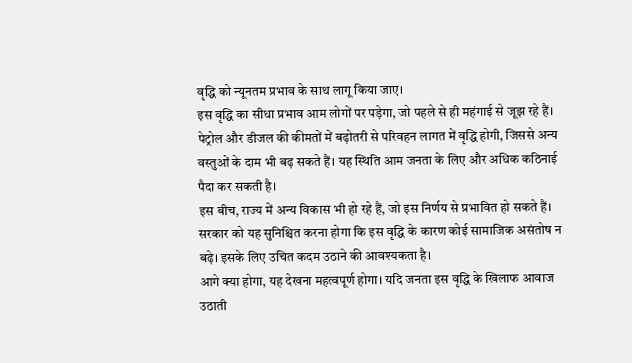वृद्धि को न्यूनतम प्रभाव के साथ लागू किया जाए।
इस वृद्धि का सीधा प्रभाव आम लोगों पर पड़ेगा, जो पहले से ही महंगाई से जूझ रहे हैं। पेट्रोल और डीजल की कीमतों में बढ़ोतरी से परिवहन लागत में वृद्धि होगी, जिससे अन्य वस्तुओं के दाम भी बढ़ सकते हैं। यह स्थिति आम जनता के लिए और अधिक कठिनाई पैदा कर सकती है।
इस बीच, राज्य में अन्य विकास भी हो रहे हैं, जो इस निर्णय से प्रभावित हो सकते हैं। सरकार को यह सुनिश्चित करना होगा कि इस वृद्धि के कारण कोई सामाजिक असंतोष न बढ़े। इसके लिए उचित कदम उठाने की आवश्यकता है।
आगे क्या होगा, यह देखना महत्वपूर्ण होगा। यदि जनता इस वृद्धि के खिलाफ आवाज उठाती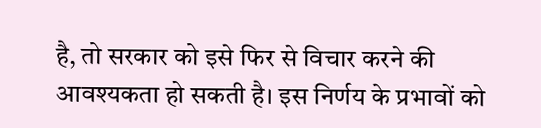है, तो सरकार को इसे फिर से विचार करने की आवश्यकता हो सकती है। इस निर्णय के प्रभावों को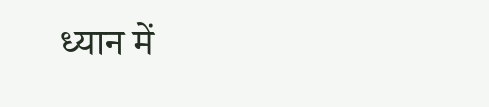ध्यान में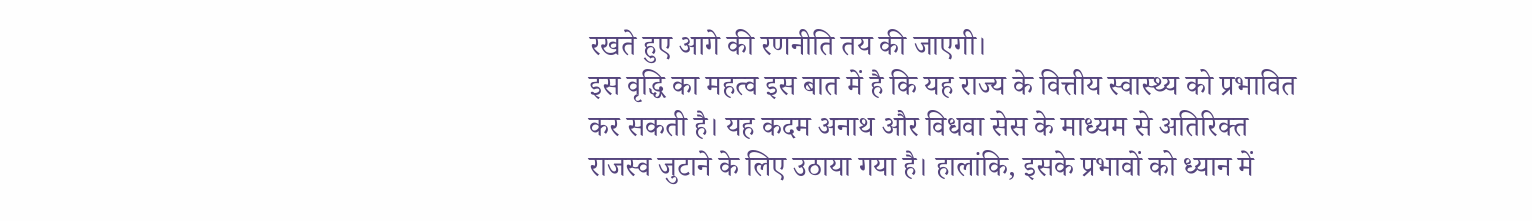रखते हुए आगे की रणनीति तय की जाएगी।
इस वृद्धि का महत्व इस बात में है कि यह राज्य के वित्तीय स्वास्थ्य को प्रभावित कर सकती है। यह कदम अनाथ और विधवा सेस के माध्यम से अतिरिक्त राजस्व जुटाने के लिए उठाया गया है। हालांकि, इसके प्रभावों को ध्यान में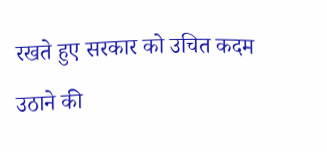रखते हुए सरकार को उचित कदम उठाने की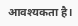आवश्यकता है।